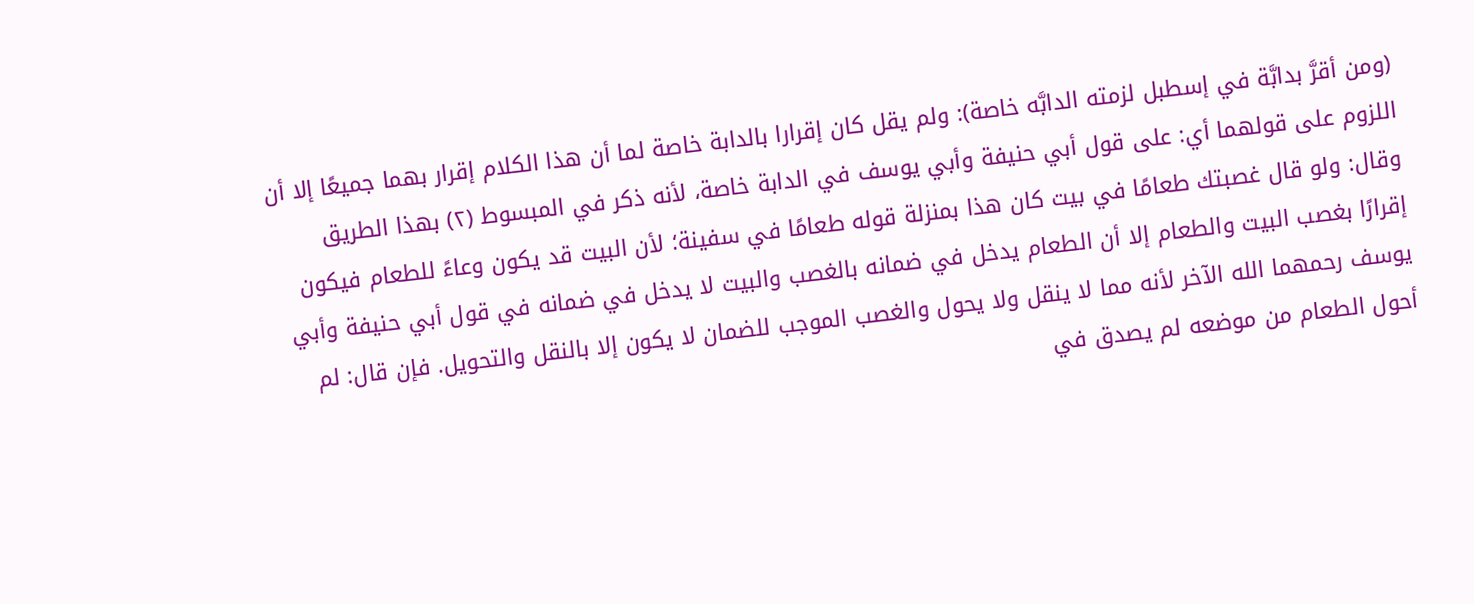(ومن أقرَّ بدابَّة في إسطبل لزمته الدابَّه خاصة): ولم يقل كان إقرارا بالدابة خاصة لما أن هذا الكلام إقرار بهما جميعًا إلا أن اللزوم على قولهما أي: على قول أبي حنيفة وأبي يوسف في الدابة خاصة، لأنه ذكر في المبسوط (٢) بهذا الطريق وقال: ولو قال غصبتك طعامًا في بيت كان هذا بمنزلة قوله طعامًا في سفينة؛ لأن البيت قد يكون وعاءً للطعام فيكون إقرارًا بغصب البيت والطعام إلا أن الطعام يدخل في ضمانه بالغصب والبيت لا يدخل في ضمانه في قول أبي حنيفة وأبي يوسف رحمهما الله الآخر لأنه مما لا ينقل ولا يحول والغصب الموجب للضمان لا يكون إلا بالنقل والتحويل. فإن قال: لم أحول الطعام من موضعه لم يصدق في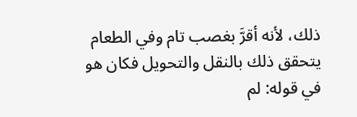ذلك، لأنه أقرَّ بغصب تام وفي الطعام يتحقق ذلك بالنقل والتحويل فكان هو في قوله: لم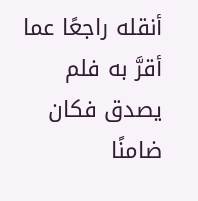أنقله راجعًا عما أقرَّ به فلم يصدق فكان ضامنًا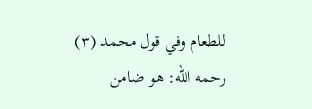للطعام وفي قول محمد (٣) رحمه الله: هو ضامن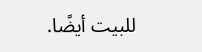للبيت أيضًا.